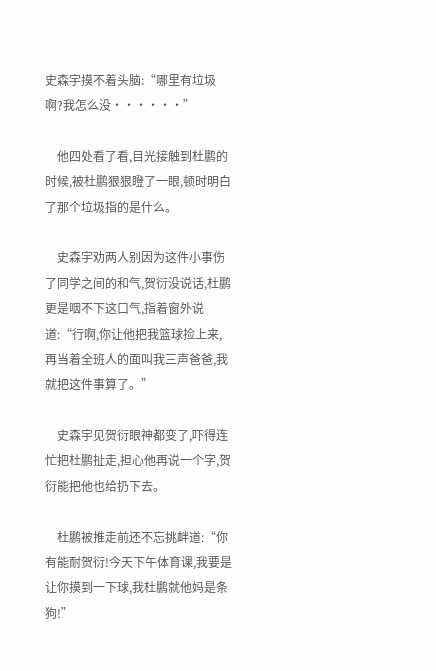史森宇摸不着头脑:“哪里有垃圾啊?我怎么没······”

    他四处看了看,目光接触到杜鹏的时候,被杜鹏狠狠瞪了一眼,顿时明白了那个垃圾指的是什么。

    史森宇劝两人别因为这件小事伤了同学之间的和气,贺衍没说话,杜鹏更是咽不下这口气,指着窗外说道:“行啊,你让他把我篮球捡上来,再当着全班人的面叫我三声爸爸,我就把这件事算了。”

    史森宇见贺衍眼神都变了,吓得连忙把杜鹏扯走,担心他再说一个字,贺衍能把他也给扔下去。

    杜鹏被推走前还不忘挑衅道:“你有能耐贺衍!今天下午体育课,我要是让你摸到一下球,我杜鹏就他妈是条狗!”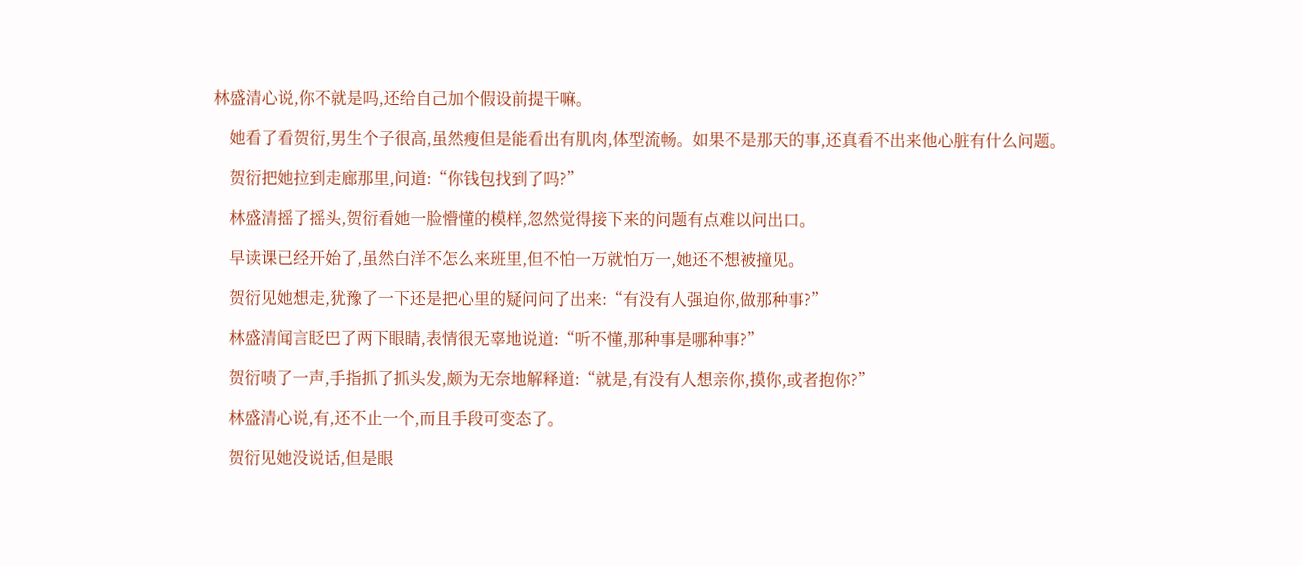林盛清心说,你不就是吗,还给自己加个假设前提干嘛。

    她看了看贺衍,男生个子很高,虽然瘦但是能看出有肌肉,体型流畅。如果不是那天的事,还真看不出来他心脏有什么问题。

    贺衍把她拉到走廊那里,问道:“你钱包找到了吗?”

    林盛清摇了摇头,贺衍看她一脸懵懂的模样,忽然觉得接下来的问题有点难以问出口。

    早读课已经开始了,虽然白洋不怎么来班里,但不怕一万就怕万一,她还不想被撞见。

    贺衍见她想走,犹豫了一下还是把心里的疑问问了出来:“有没有人强迫你,做那种事?”

    林盛清闻言眨巴了两下眼睛,表情很无辜地说道:“听不懂,那种事是哪种事?”

    贺衍啧了一声,手指抓了抓头发,颇为无奈地解释道:“就是,有没有人想亲你,摸你,或者抱你?”

    林盛清心说,有,还不止一个,而且手段可变态了。

    贺衍见她没说话,但是眼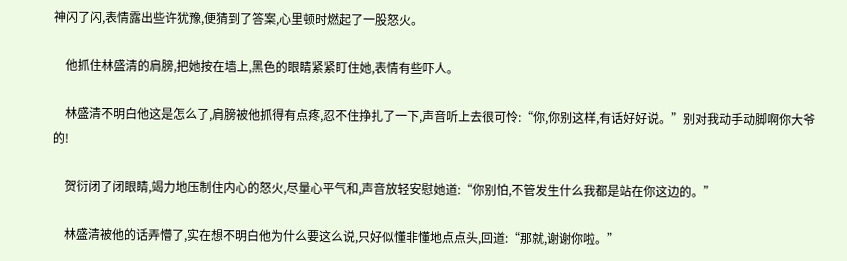神闪了闪,表情露出些许犹豫,便猜到了答案,心里顿时燃起了一股怒火。

    他抓住林盛清的肩膀,把她按在墙上,黑色的眼睛紧紧盯住她,表情有些吓人。

    林盛清不明白他这是怎么了,肩膀被他抓得有点疼,忍不住挣扎了一下,声音听上去很可怜:“你,你别这样,有话好好说。”别对我动手动脚啊你大爷的!

    贺衍闭了闭眼睛,竭力地压制住内心的怒火,尽量心平气和,声音放轻安慰她道:“你别怕,不管发生什么我都是站在你这边的。”

    林盛清被他的话弄懵了,实在想不明白他为什么要这么说,只好似懂非懂地点点头,回道:“那就,谢谢你啦。”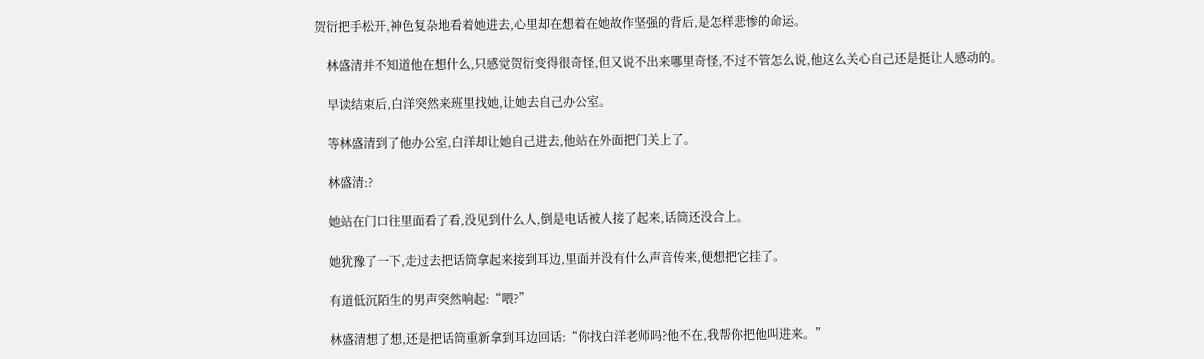贺衍把手松开,神色复杂地看着她进去,心里却在想着在她故作坚强的背后,是怎样悲惨的命运。

    林盛清并不知道他在想什么,只感觉贺衍变得很奇怪,但又说不出来哪里奇怪,不过不管怎么说,他这么关心自己还是挺让人感动的。

    早读结束后,白洋突然来班里找她,让她去自己办公室。

    等林盛清到了他办公室,白洋却让她自己进去,他站在外面把门关上了。

    林盛清:?

    她站在门口往里面看了看,没见到什么人,倒是电话被人接了起来,话筒还没合上。

    她犹豫了一下,走过去把话筒拿起来接到耳边,里面并没有什么声音传来,便想把它挂了。

    有道低沉陌生的男声突然响起:“喂?”

    林盛清想了想,还是把话筒重新拿到耳边回话:“你找白洋老师吗?他不在,我帮你把他叫进来。”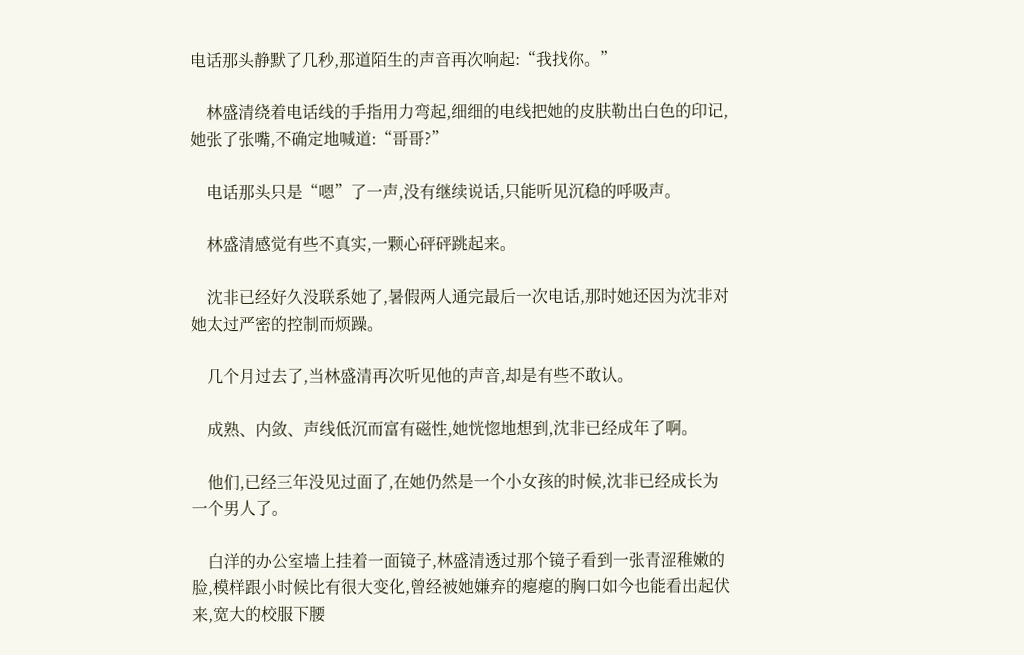电话那头静默了几秒,那道陌生的声音再次响起:“我找你。”

    林盛清绕着电话线的手指用力弯起,细细的电线把她的皮肤勒出白色的印记,她张了张嘴,不确定地喊道:“哥哥?”

    电话那头只是“嗯”了一声,没有继续说话,只能听见沉稳的呼吸声。

    林盛清感觉有些不真实,一颗心砰砰跳起来。

    沈非已经好久没联系她了,暑假两人通完最后一次电话,那时她还因为沈非对她太过严密的控制而烦躁。

    几个月过去了,当林盛清再次听见他的声音,却是有些不敢认。

    成熟、内敛、声线低沉而富有磁性,她恍惚地想到,沈非已经成年了啊。

    他们,已经三年没见过面了,在她仍然是一个小女孩的时候,沈非已经成长为一个男人了。

    白洋的办公室墙上挂着一面镜子,林盛清透过那个镜子看到一张青涩稚嫩的脸,模样跟小时候比有很大变化,曾经被她嫌弃的瘪瘪的胸口如今也能看出起伏来,宽大的校服下腰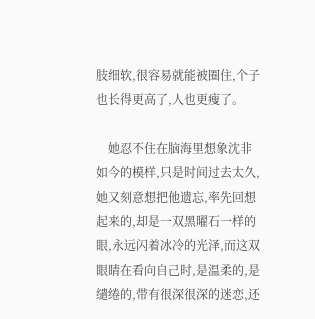肢细软,很容易就能被圈住,个子也长得更高了,人也更瘦了。

    她忍不住在脑海里想象沈非如今的模样,只是时间过去太久,她又刻意想把他遗忘,率先回想起来的,却是一双黑曜石一样的眼,永远闪着冰冷的光泽,而这双眼睛在看向自己时,是温柔的,是缱绻的,带有很深很深的迷恋,还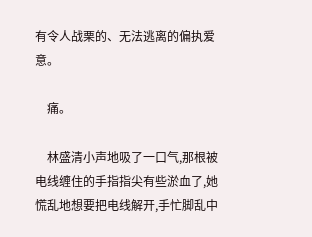有令人战栗的、无法逃离的偏执爱意。

    痛。

    林盛清小声地吸了一口气,那根被电线缠住的手指指尖有些淤血了,她慌乱地想要把电线解开,手忙脚乱中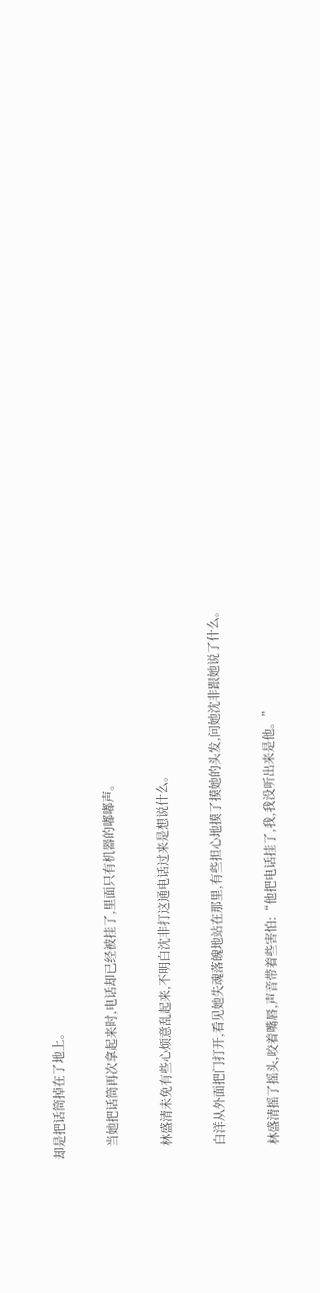却是把话筒掉在了地上。

    当她把话筒再次拿起来时,电话却已经被挂了,里面只有机器的嘟嘟声。

    林盛清未免有些心烦意乱起来,不明白沈非打这通电话过来是想说什么。

    白洋从外面把门打开,看见她失魂落魄地站在那里,有些担心地摸了摸她的头发,问她沈非跟她说了什么。

    林盛清摇了摇头,咬着嘴唇,声音带着些害怕:“他把电话挂了,我,我没听出来是他。”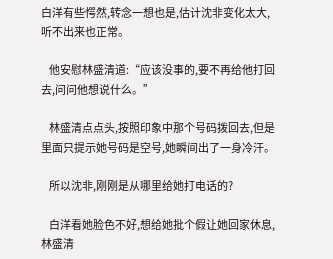白洋有些愕然,转念一想也是,估计沈非变化太大,听不出来也正常。

    他安慰林盛清道:“应该没事的,要不再给他打回去,问问他想说什么。”

    林盛清点点头,按照印象中那个号码拨回去,但是里面只提示她号码是空号,她瞬间出了一身冷汗。

    所以沈非,刚刚是从哪里给她打电话的?

    白洋看她脸色不好,想给她批个假让她回家休息,林盛清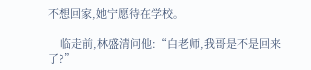不想回家,她宁愿待在学校。

    临走前,林盛清问他:“白老师,我哥是不是回来了?”